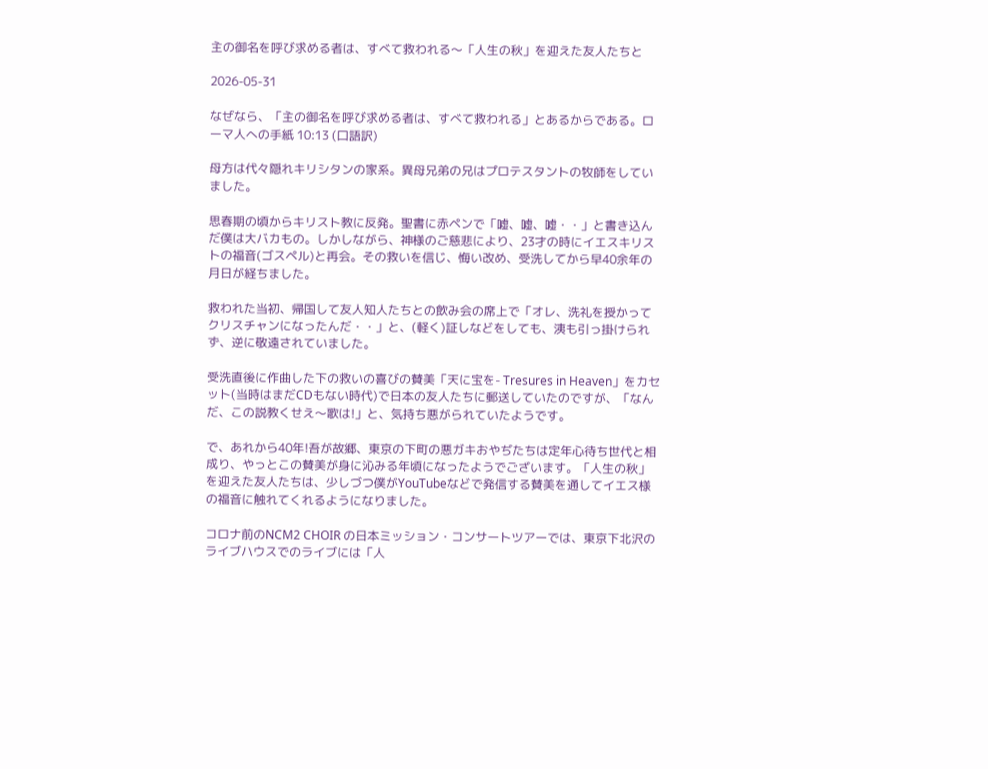主の御名を呼び求める者は、すべて救われる〜「人生の秋」を迎えた友人たちと

2026-05-31

なぜなら、「主の御名を呼び求める者は、すべて救われる」とあるからである。ローマ人への手紙 10:13 (口語訳)

母方は代々隠れキリシタンの家系。異母兄弟の兄はプロテスタントの牧師をしていました。

思春期の頃からキリスト教に反発。聖書に赤ペンで「嘘、嘘、嘘・・」と書き込んだ僕は大バカもの。しかしながら、神様のご慈悲により、23才の時にイエスキリストの福音(ゴスペル)と再会。その救いを信じ、悔い改め、受洗してから早40余年の月日が経ちました。

救われた当初、帰国して友人知人たちとの飲み会の席上で「オレ、洗礼を授かってクリスチャンになったんだ・・」と、(軽く)証しなどをしても、洟も引っ掛けられず、逆に敬遠されていました。

受洗直後に作曲した下の救いの喜びの賛美「天に宝を- Tresures in Heaven」をカセット(当時はまだCDもない時代)で日本の友人たちに郵送していたのですが、「なんだ、この説教くせえ〜歌は!」と、気持ち悪がられていたようです。

で、あれから40年!吾が故郷、東京の下町の悪ガキおやぢたちは定年心待ち世代と相成り、やっとこの賛美が身に沁みる年頃になったようでございます。「人生の秋」を迎えた友人たちは、少しづつ僕がYouTubeなどで発信する賛美を通してイエス様の福音に触れてくれるようになりました。

コロナ前のNCM2 CHOIR の日本ミッション・コンサートツアーでは、東京下北沢のライブハウスでのライブには「人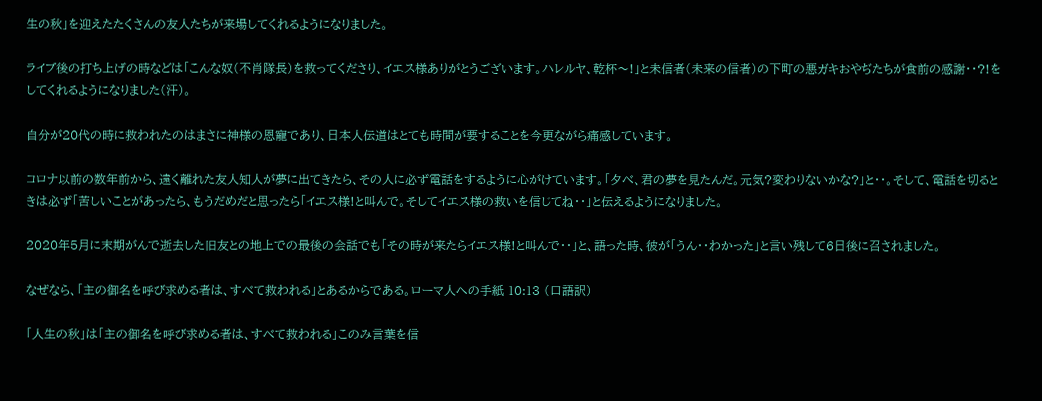生の秋」を迎えたたくさんの友人たちが来場してくれるようになりました。

ライブ後の打ち上げの時などは「こんな奴(不肖隊長)を救ってくださり、イエス様ありがとうございます。ハレルヤ、乾杯〜!」と未信者(未来の信者)の下町の悪ガキおやぢたちが食前の感謝・・?!をしてくれるようになりました(汗)。

自分が20代の時に救われたのはまさに神様の恩寵であり、日本人伝道はとても時間が要することを今更ながら痛感しています。

コロナ以前の数年前から、遠く離れた友人知人が夢に出てきたら、その人に必ず電話をするように心がけています。「夕べ、君の夢を見たんだ。元気?変わりないかな?」と・・。そして、電話を切るときは必ず「苦しいことがあったら、もうだめだと思ったら「イエス様!と叫んで。そしてイエス様の救いを信じてね・・」と伝えるようになりました。

2020年5月に末期がんで逝去した旧友との地上での最後の会話でも「その時が来たらイエス様!と叫んで・・」と、語った時、彼が「うん・・わかった」と言い残して6日後に召されました。

なぜなら、「主の御名を呼び求める者は、すべて救われる」とあるからである。ローマ人への手紙 10:13 (口語訳)

「人生の秋」は「主の御名を呼び求める者は、すべて救われる」このみ言葉を信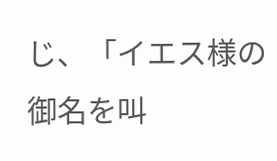じ、「イエス様の御名を叫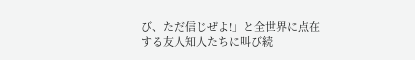び、ただ信じぜよ!」と全世界に点在する友人知人たちに叫び続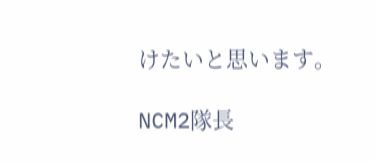けたいと思います。

NCM2隊長